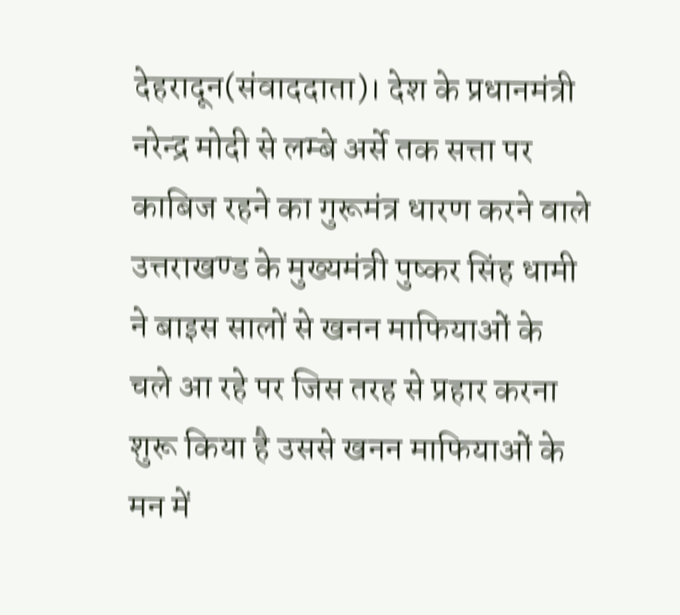देहरादून(संवाददाता)। देश के प्रधानमंत्री नरेन्द्र मोदी से लम्बे अर्से तक सत्ता पर काबिज रहने का गुरूमंत्र धारण करने वाले उत्तराखण्ड के मुख्यमंत्री पुष्कर सिंह धामी ने बाइस सालों से खनन माफियाओं के चले आ रहे पर जिस तरह से प्रहार करना शुरू किया है उससे खनन माफियाओं के मन में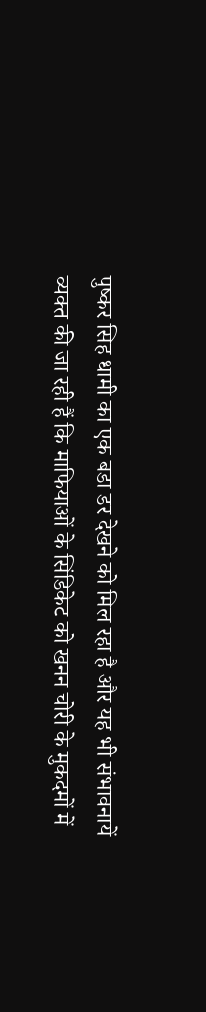पुष्कर सिह धामी का एक बडा डर देखने को मिल रहा है और यह भी संभावनायें व्यक्त की जा रही हैं कि माफियाओं के सिंडिकेट को खनन चोरी के मुकदमों में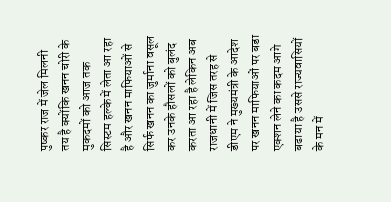पुष्कर राज में जेल मिलनी तय है क्योंकि खनन चोरी के मुकदमों को आज तक सिस्टम हल्के में लेता आ रहा है और खनन माफियाओं से सिर्फ खनन का जुर्माना वसूल कर उनके हौसलों को बुलंद करता आ रहा है लेकिन अब राजधानी में जिस तरह से डीएम ने मुख्यमंत्री के आदेश पर खनन माफियाओं पर बडा एक्शन लेने का कदम आगे बढाया है उससे राज्यवासियों के मन में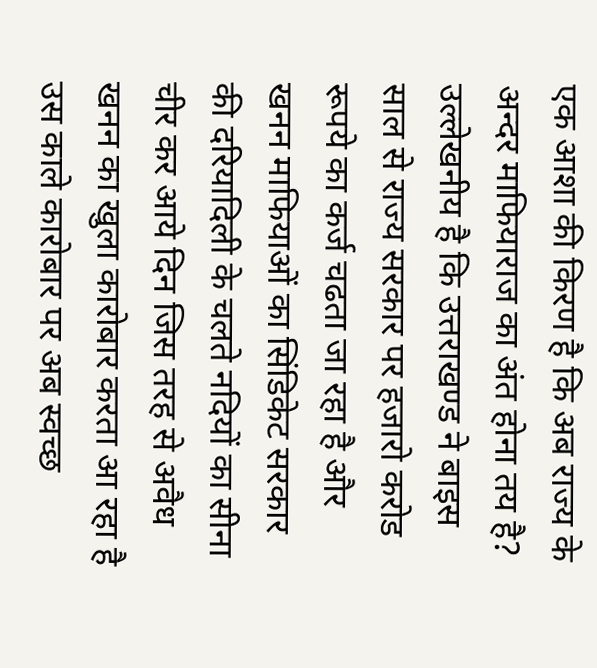एक आशा की किरण है कि अब राज्य के अन्दर माफियाराज का अंत होना तय है? उल्लेखनीय है कि उत्तराखण्ड ने बाइस साल से राज्य सरकार पर हजारो करोड रूपये का कर्ज चढता जा रहा है और खनन माफियाओं का सिंडिकेट सरकार की दरियादिली के चलते नदियों का सीना चीर कर आये दिन जिस तरह से अवैध खनन का खुला कारोबार करता आ रहा है उस काले कारोबार पर अब स्वच्छ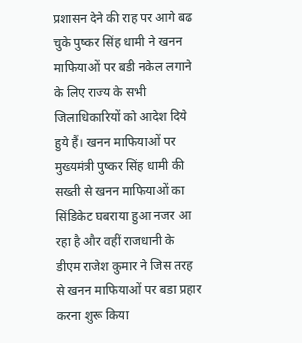प्रशासन देने की राह पर आगे बढ चुके पुष्कर सिंह धामी ने खनन माफियाओं पर बडी नकेल लगाने के लिए राज्य के सभी जिलाधिकारियों को आदेश दिये हुये हैं। खनन माफियाओं पर मुख्यमंत्री पुष्कर सिंह धामी की सख्ती से खनन माफियाओं का सिंडिकेट घबराया हुआ नजर आ रहा है और वहीं राजधानी के डीएम राजेश कुमार ने जिस तरह से खनन माफियाओं पर बडा प्रहार करना शुरू किया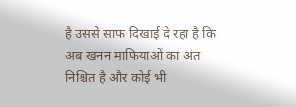है उससे साफ दिखाई दे रहा है कि अब खनन माफियाओं का अंत निश्चित है और कोई भी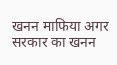खनन माफिया अगर सरकार का खनन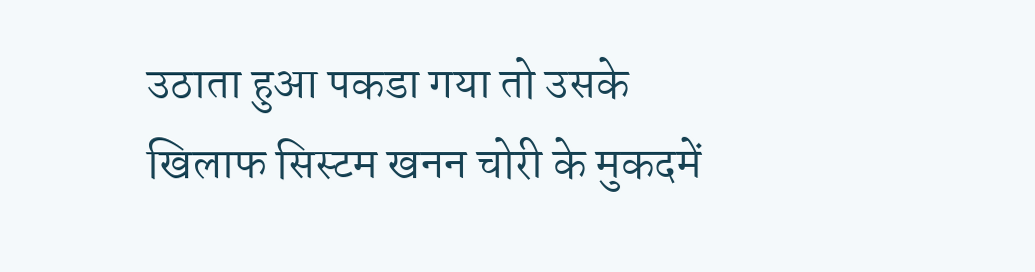उठाता हुआ पकडा गया तो उसके खिलाफ सिस्टम खनन चोरी के मुकदमें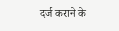दर्ज कराने के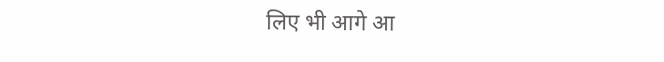लिए भी आगे आ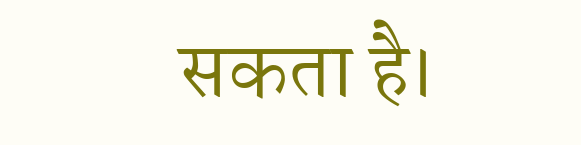सकता है।